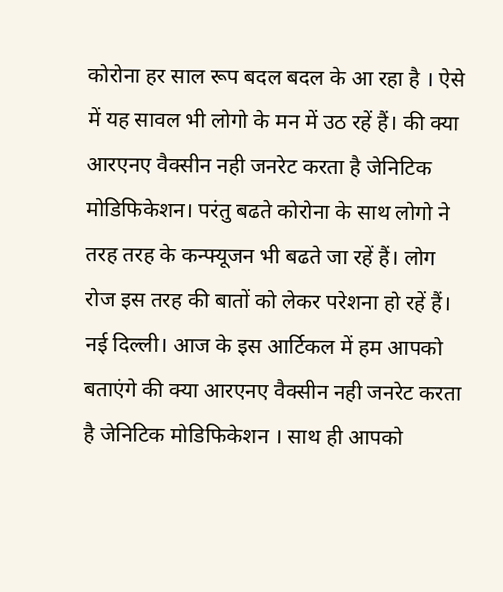कोरोना हर साल रूप बदल बदल के आ रहा है । ऐसे में यह सावल भी लोगो के मन में उठ रहें हैं। की क्या आरएनए वैक्सीन नही जनरेट करता है जेनिटिक मोडिफिकेशन। परंतु बढते कोरोना के साथ लोगो ने तरह तरह के कन्फ्यूजन भी बढते जा रहें हैं। लोग रोज इस तरह की बातों को लेकर परेशना हो रहें हैं।
नई दिल्ली। आज के इस आर्टिकल में हम आपको बताएंगे की क्या आरएनए वैक्सीन नही जनरेट करता है जेनिटिक मोडिफिकेशन । साथ ही आपको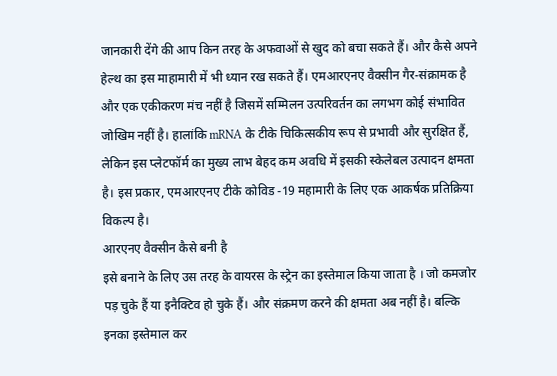जानकारी देंगे की आप किन तरह के अफवाओं से खुद को बचा सकते हैं। और कैसे अपने हेल्थ का इस माहामारी में भी ध्यान रख सकते हैं। एमआरएनए वैक्सीन गैर-संक्रामक है और एक एकीकरण मंच नहीं है जिसमें सम्मिलन उत्परिवर्तन का लगभग कोई संभावित जोखिम नहीं है। हालांकि mRNA के टीके चिकित्सकीय रूप से प्रभावी और सुरक्षित हैं, लेकिन इस प्लेटफॉर्म का मुख्य लाभ बेहद कम अवधि में इसकी स्केलेबल उत्पादन क्षमता है। इस प्रकार, एमआरएनए टीके कोविड -19 महामारी के लिए एक आकर्षक प्रतिक्रिया विकल्प है।
आरएनए वैक्सीन कैसे बनी है
इसे बनाने के लिए उस तरह के वायरस के स्ट्रेन का इस्तेमाल किया जाता है । जो कमजोर पड़ चुके हैं या इनैक्टिव हो चुके हैं। और संक्रमण करने की क्षमता अब नहीं है। बल्कि इनका इस्तेमाल कर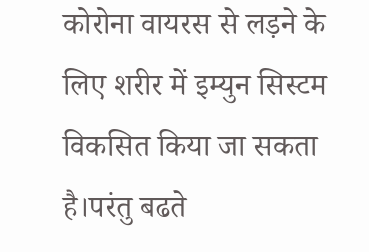कोरोना वायरस से लड़ने के लिए शरीर में इम्युन सिस्टम विकसित किया जा सकता है।परंतु बढते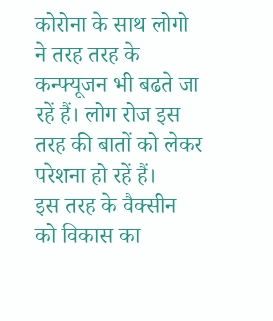कोरोना के साथ लोगो ने तरह तरह के कन्फ्यूजन भी बढते जा रहें हैं। लोग रोज इस तरह की बातों को लेकर परेशना हो रहें हैं।
इस तरह के वैक्सीन को विकास का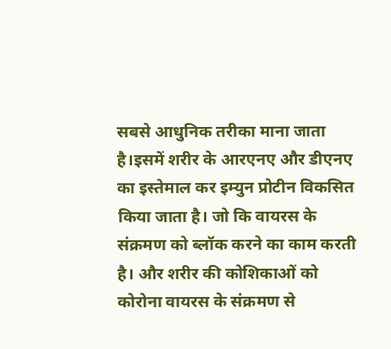सबसे आधुनिक तरीका माना जाता है।इसमें शरीर के आरएनए और डीएनए का इस्तेमाल कर इम्युन प्रोटीन विकसित किया जाता है। जो कि वायरस के संक्रमण को ब्लॉक करने का काम करती है। और शरीर की कोशिकाओं को कोरोना वायरस के संक्रमण से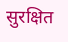सुरक्षित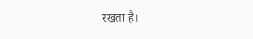रखता है।